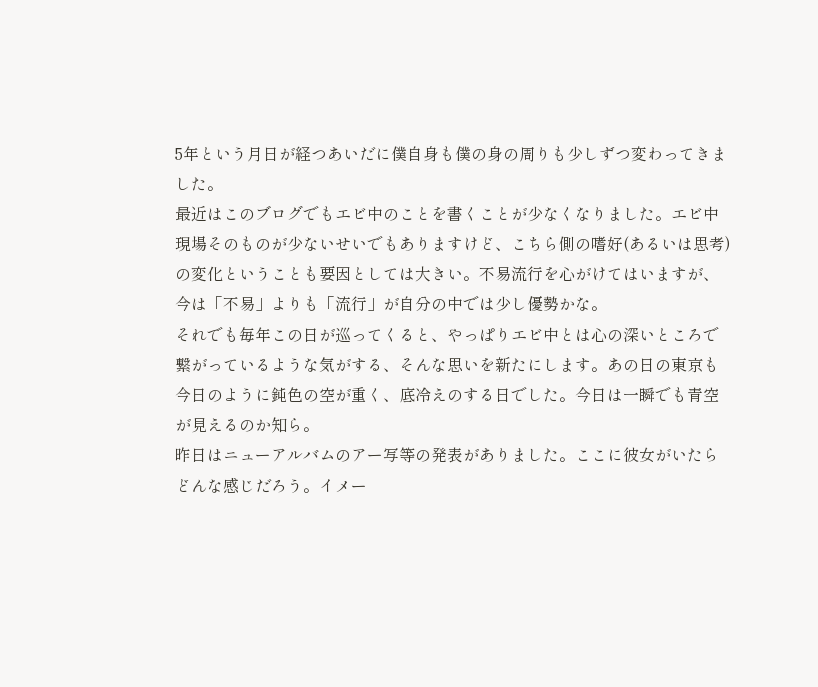5年という月日が経つあいだに僕自身も僕の身の周りも少しずつ変わってきました。
最近はこのブログでもエビ中のことを書くことが少なくなりました。エビ中現場そのものが少ないせいでもありますけど、こちら側の嗜好(あるいは思考)の変化ということも要因としては大きい。不易流行を心がけてはいますが、今は「不易」よりも「流行」が自分の中では少し優勢かな。
それでも毎年この日が巡ってくると、やっぱりエビ中とは心の深いところで繋がっているような気がする、そんな思いを新たにします。あの日の東京も今日のように鈍色の空が重く、底冷えのする日でした。今日は一瞬でも青空が見えるのか知ら。
昨日はニューアルバムのアー写等の発表がありました。ここに彼女がいたらどんな感じだろう。イメー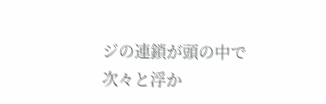ジの連鎖が頭の中で次々と浮か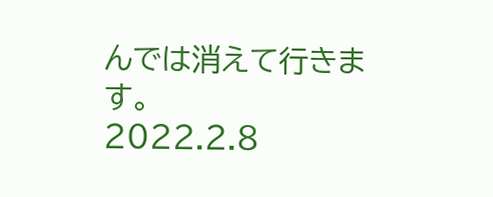んでは消えて行きます。
2022.2.8